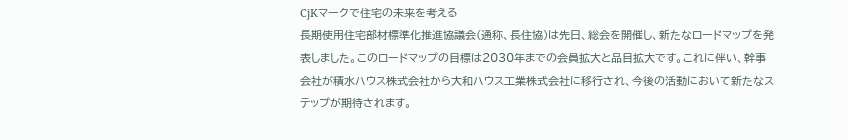CjKマークで住宅の未来を考える
長期使用住宅部材標準化推進協議会(通称、長住協)は先日、総会を開催し、新たなロードマップを発表しました。このロードマップの目標は2030年までの会員拡大と品目拡大です。これに伴い、幹事会社が積水ハウス株式会社から大和ハウス工業株式会社に移行され、今後の活動において新たなステップが期待されます。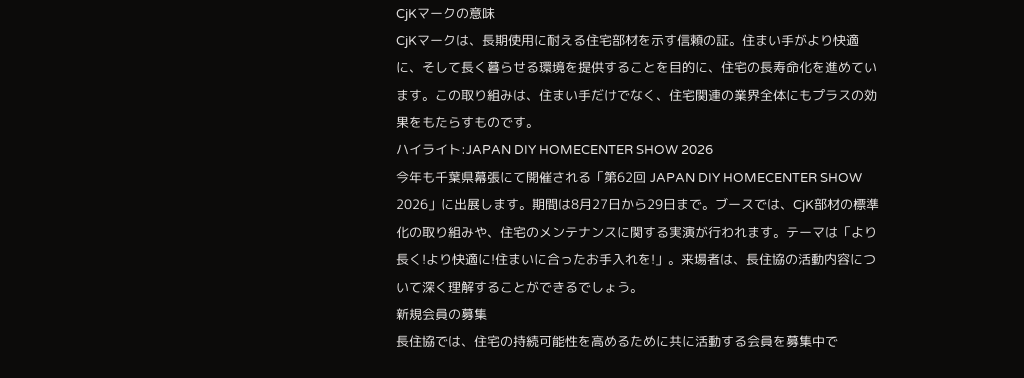CjKマークの意味
CjKマークは、長期使用に耐える住宅部材を示す信頼の証。住まい手がより快適に、そして長く暮らせる環境を提供することを目的に、住宅の長寿命化を進めています。この取り組みは、住まい手だけでなく、住宅関連の業界全体にもプラスの効果をもたらすものです。
ハイライト:JAPAN DIY HOMECENTER SHOW 2026
今年も千葉県幕張にて開催される「第62回 JAPAN DIY HOMECENTER SHOW 2026」に出展します。期間は8月27日から29日まで。ブースでは、CjK部材の標準化の取り組みや、住宅のメンテナンスに関する実演が行われます。テーマは「より長く!より快適に!住まいに合ったお手入れを!」。来場者は、長住協の活動内容について深く理解することができるでしょう。
新規会員の募集
長住協では、住宅の持続可能性を高めるために共に活動する会員を募集中で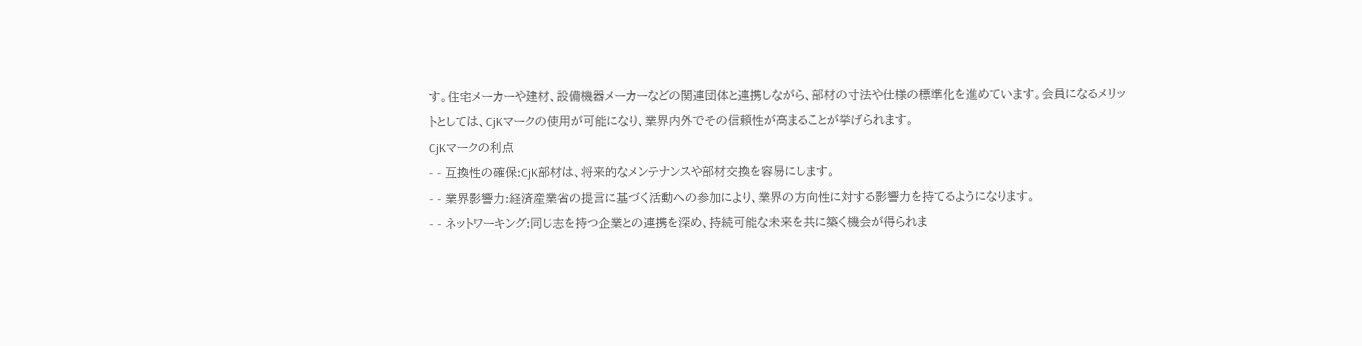す。住宅メーカーや建材、設備機器メーカーなどの関連団体と連携しながら、部材の寸法や仕様の標準化を進めています。会員になるメリットとしては、CjKマークの使用が可能になり、業界内外でその信頼性が高まることが挙げられます。
CjKマークの利点
- - 互換性の確保:CjK部材は、将来的なメンテナンスや部材交換を容易にします。
- - 業界影響力:経済産業省の提言に基づく活動への参加により、業界の方向性に対する影響力を持てるようになります。
- - ネットワーキング:同じ志を持つ企業との連携を深め、持続可能な未来を共に築く機会が得られま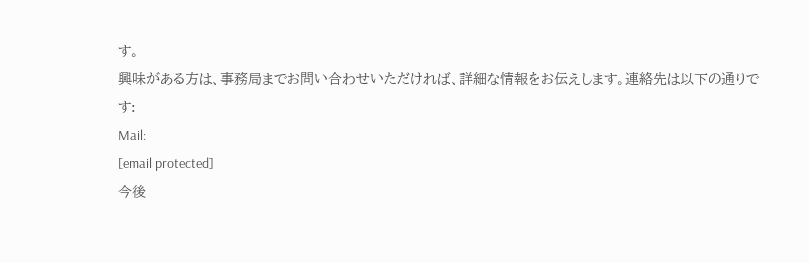す。
興味がある方は、事務局までお問い合わせいただければ、詳細な情報をお伝えします。連絡先は以下の通りです:
Mail:
[email protected]
今後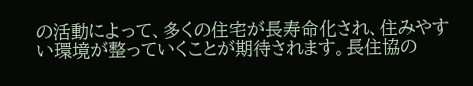の活動によって、多くの住宅が長寿命化され、住みやすい環境が整っていくことが期待されます。長住協の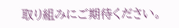取り組みにご期待ください。